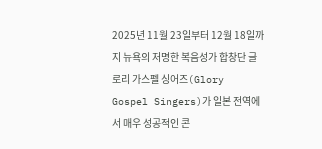2025년 11월 23일부터 12월 18일까지 뉴욕의 저명한 복음성가 합창단 글로리 가스펠 싱어즈(Glory Gospel Singers)가 일본 전역에서 매우 성공적인 콘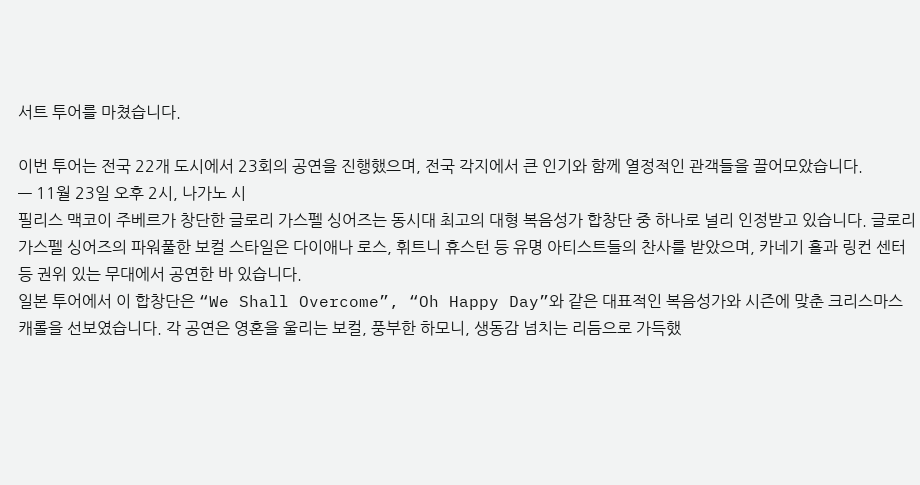서트 투어를 마쳤습니다.

이번 투어는 전국 22개 도시에서 23회의 공연을 진행했으며, 전국 각지에서 큰 인기와 함께 열정적인 관객들을 끌어모았습니다.
— 11월 23일 오후 2시, 나가노 시
필리스 맥코이 주베르가 창단한 글로리 가스펠 싱어즈는 동시대 최고의 대형 복음성가 합창단 중 하나로 널리 인정받고 있습니다. 글로리 가스펠 싱어즈의 파워풀한 보컬 스타일은 다이애나 로스, 휘트니 휴스턴 등 유명 아티스트들의 찬사를 받았으며, 카네기 홀과 링컨 센터 등 권위 있는 무대에서 공연한 바 있습니다.
일본 투어에서 이 합창단은 “We Shall Overcome”, “Oh Happy Day”와 같은 대표적인 복음성가와 시즌에 맞춘 크리스마스 캐롤을 선보였습니다. 각 공연은 영혼을 울리는 보컬, 풍부한 하모니, 생동감 넘치는 리듬으로 가득했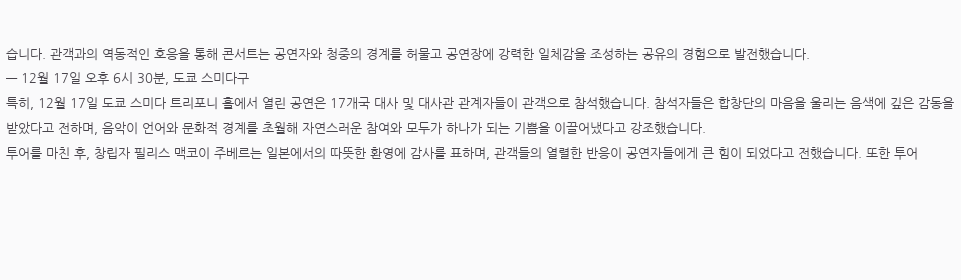습니다. 관객과의 역동적인 호응을 통해 콘서트는 공연자와 청중의 경계를 허물고 공연장에 강력한 일체감을 조성하는 공유의 경험으로 발전했습니다.
— 12월 17일 오후 6시 30분, 도쿄 스미다구
특히, 12월 17일 도쿄 스미다 트리포니 홀에서 열린 공연은 17개국 대사 및 대사관 관계자들이 관객으로 참석했습니다. 참석자들은 합창단의 마음을 울리는 음색에 깊은 감동을 받았다고 전하며, 음악이 언어와 문화적 경계를 초월해 자연스러운 참여와 모두가 하나가 되는 기쁨을 이끌어냈다고 강조했습니다.
투어를 마친 후, 창립자 필리스 맥코이 주베르는 일본에서의 따뜻한 환영에 감사를 표하며, 관객들의 열렬한 반응이 공연자들에게 큰 힘이 되었다고 전했습니다. 또한 투어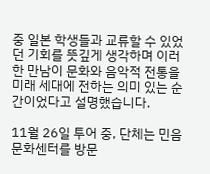중 일본 학생들과 교류할 수 있었던 기회를 뜻깊게 생각하며 이러한 만남이 문화와 음악적 전통을 미래 세대에 전하는 의미 있는 순간이었다고 설명했습니다.

11월 26일 투어 중, 단체는 민음문화센터를 방문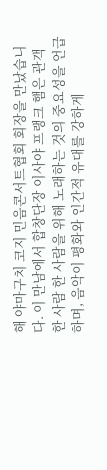해 야마구치 코지 민음콘서트협회 회장을 만났습니다. 이 만남에서 합창단장 이사야 프랭크 햄은 관객 한 사람 한 사람을 위해 노래하는 것의 중요성을 언급하며, 음악이 평화와 인간적 유대를 강하게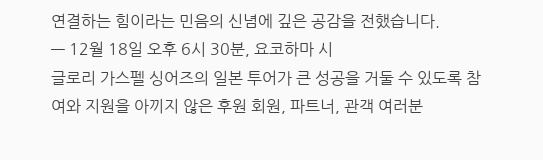연결하는 힘이라는 민음의 신념에 깊은 공감을 전했습니다.
— 12월 18일 오후 6시 30분, 요코하마 시
글로리 가스펠 싱어즈의 일본 투어가 큰 성공을 거둘 수 있도록 참여와 지원을 아끼지 않은 후원 회원, 파트너, 관객 여러분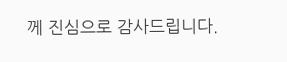께 진심으로 감사드립니다.